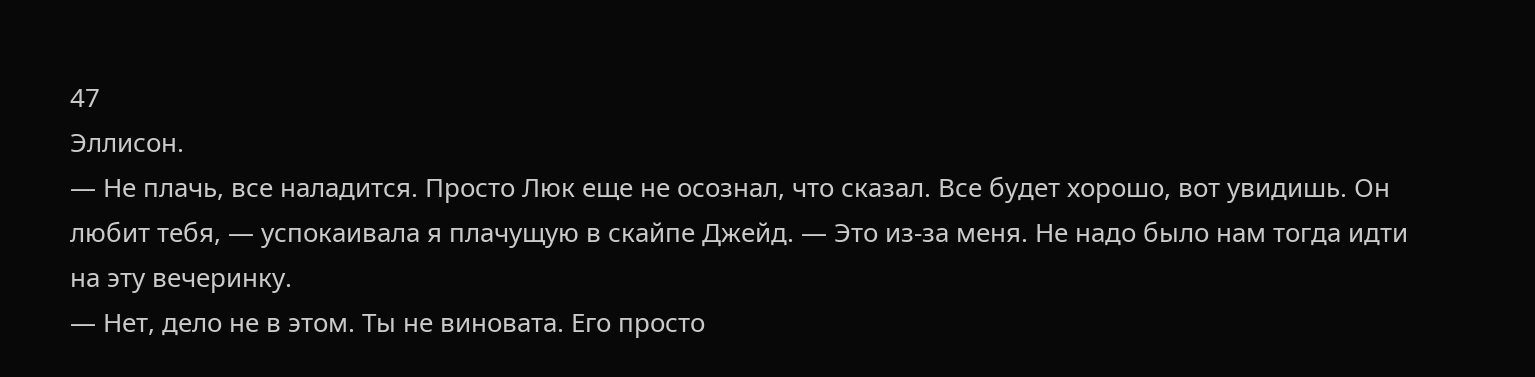47
Эллисон.
— Не плачь, все наладится. Просто Люк еще не осознал, что сказал. Все будет хорошо, вот увидишь. Он любит тебя, — успокаивала я плачущую в скайпе Джейд. — Это из-за меня. Не надо было нам тогда идти на эту вечеринку.
— Нет, дело не в этом. Ты не виновата. Его просто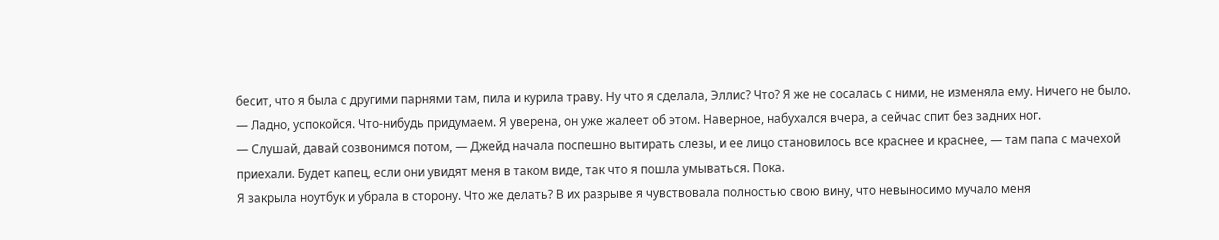бесит, что я была с другими парнями там, пила и курила траву. Ну что я сделала, Эллис? Что? Я же не сосалась с ними, не изменяла ему. Ничего не было.
— Ладно, успокойся. Что-нибудь придумаем. Я уверена, он уже жалеет об этом. Наверное, набухался вчера, а сейчас спит без задних ног.
— Слушай, давай созвонимся потом, — Джейд начала поспешно вытирать слезы, и ее лицо становилось все краснее и краснее, — там папа с мачехой приехали. Будет капец, если они увидят меня в таком виде, так что я пошла умываться. Пока.
Я закрыла ноутбук и убрала в сторону. Что же делать? В их разрыве я чувствовала полностью свою вину, что невыносимо мучало меня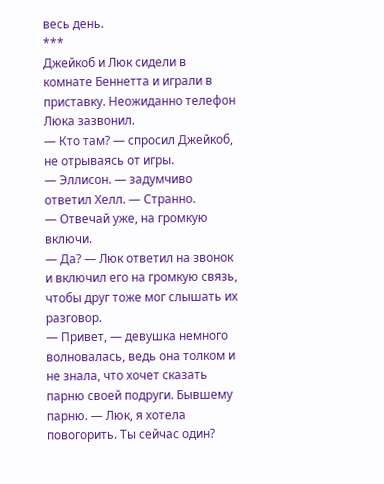весь день.
***
Джейкоб и Люк сидели в комнате Беннетта и играли в приставку. Неожиданно телефон Люка зазвонил.
— Кто там? — спросил Джейкоб, не отрываясь от игры.
— Эллисон. — задумчиво ответил Хелл. — Странно.
— Отвечай уже, на громкую включи.
— Да? — Люк ответил на звонок и включил его на громкую связь, чтобы друг тоже мог слышать их разговор.
— Привет, — девушка немного волновалась, ведь она толком и не знала, что хочет сказать парню своей подруги. Бывшему парню. — Люк, я хотела повогорить. Ты сейчас один?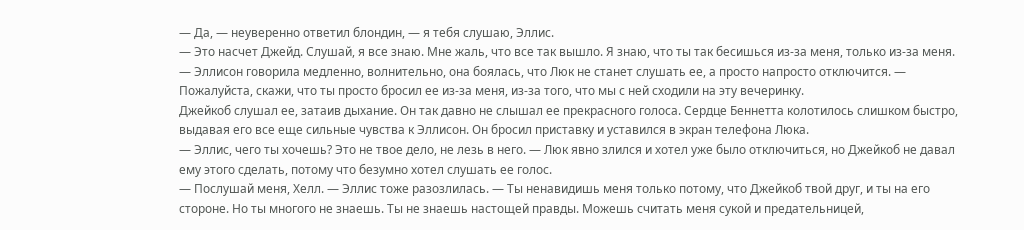— Да, — неуверенно ответил блондин, — я тебя слушаю, Эллис.
— Это насчет Джейд. Слушай, я все знаю. Мне жаль, что все так вышло. Я знаю, что ты так бесишься из-за меня, только из-за меня. — Эллисон говорила медленно, волнительно, она боялась, что Люк не станет слушать ее, а просто напросто отключится. — Пожалуйста, скажи, что ты просто бросил ее из-за меня, из-за того, что мы с ней сходили на эту вечеринку.
Джейкоб слушал ее, затаив дыхание. Он так давно не слышал ее прекрасного голоса. Сердце Беннетта колотилось слишком быстро, выдавая его все еще сильные чувства к Эллисон. Он бросил приставку и уставился в экран телефона Люка.
— Эллис, чего ты хочешь? Это не твое дело, не лезь в него. — Люк явно злился и хотел уже было отключиться, но Джейкоб не давал ему этого сделать, потому что безумно хотел слушать ее голос.
— Послушай меня, Хелл. — Эллис тоже разозлилась. — Ты ненавидишь меня только потому, что Джейкоб твой друг, и ты на его стороне. Но ты многого не знаешь. Ты не знаешь настощей правды. Можешь считать меня сукой и предательницей,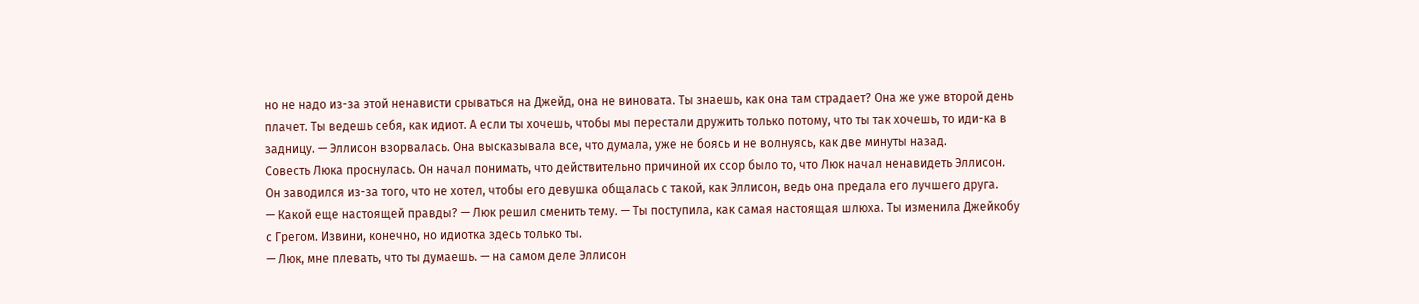но не надо из-за этой ненависти срываться на Джейд, она не виновата. Ты знаешь, как она там страдает? Она же уже второй день плачет. Ты ведешь себя, как идиот. А если ты хочешь, чтобы мы перестали дружить только потому, что ты так хочешь, то иди-ка в задницу. — Эллисон взорвалась. Она высказывала все, что думала, уже не боясь и не волнуясь, как две минуты назад.
Совесть Люка проснулась. Он начал понимать, что действительно причиной их ссор было то, что Люк начал ненавидеть Эллисон. Он заводился из-за того, что не хотел, чтобы его девушка общалась с такой, как Эллисон, ведь она предала его лучшего друга.
— Какой еще настоящей правды? — Люк решил сменить тему. — Ты поступила, как самая настоящая шлюха. Ты изменила Джейкобу с Грегом. Извини, конечно, но идиотка здесь только ты.
— Люк, мне плевать, что ты думаешь. — на самом деле Эллисон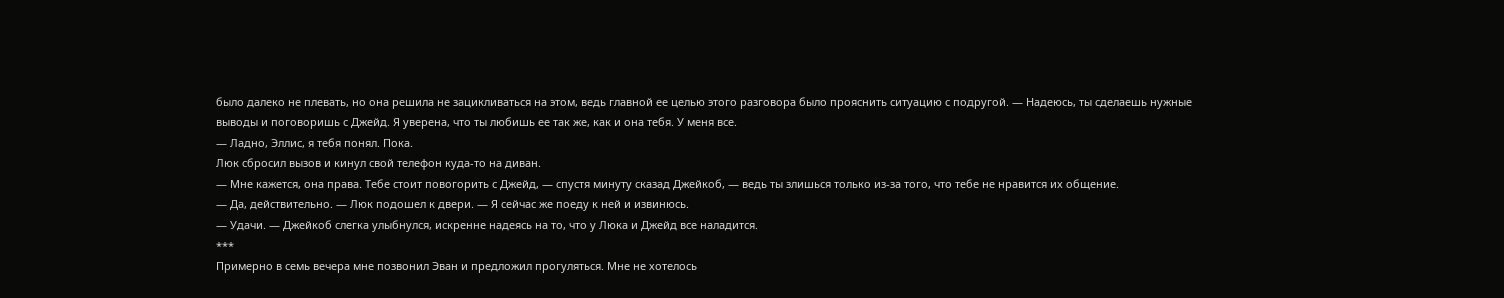было далеко не плевать, но она решила не зацикливаться на этом, ведь главной ее целью этого разговора было прояснить ситуацию с подругой. — Надеюсь, ты сделаешь нужные выводы и поговоришь с Джейд. Я уверена, что ты любишь ее так же, как и она тебя. У меня все.
— Ладно, Эллис, я тебя понял. Пока.
Люк сбросил вызов и кинул свой телефон куда-то на диван.
— Мне кажется, она права. Тебе стоит повогорить с Джейд, — спустя минуту сказад Джейкоб, — ведь ты злишься только из-за того, что тебе не нравится их общение.
— Да, действительно. — Люк подошел к двери. — Я сейчас же поеду к ней и извинюсь.
— Удачи. — Джейкоб слегка улыбнулся, искренне надеясь на то, что у Люка и Джейд все наладится.
***
Примерно в семь вечера мне позвонил Эван и предложил прогуляться. Мне не хотелось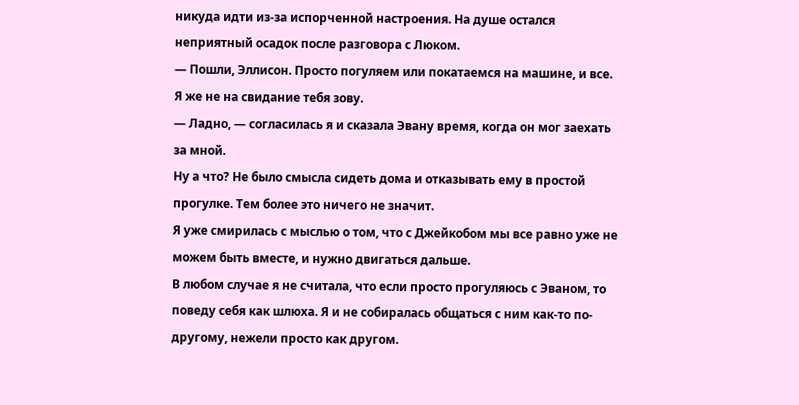никуда идти из-за испорченной настроения. На душе остался неприятный осадок после разговора с Люком.
— Пошли, Эллисон. Просто погуляем или покатаемся на машине, и все. Я же не на свидание тебя зову.
— Ладно, — согласилась я и сказала Эвану время, когда он мог заехать за мной.
Ну а что? Не было смысла сидеть дома и отказывать ему в простой прогулке. Тем более это ничего не значит.
Я уже смирилась с мыслью о том, что с Джейкобом мы все равно уже не можем быть вместе, и нужно двигаться дальше.
В любом случае я не считала, что если просто прогуляюсь с Эваном, то поведу себя как шлюха. Я и не собиралась общаться с ним как-то по-другому, нежели просто как другом.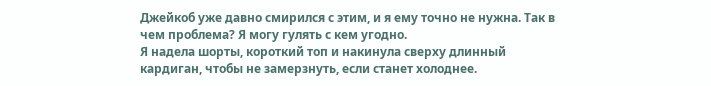Джейкоб уже давно смирился с этим, и я ему точно не нужна. Так в чем проблема? Я могу гулять с кем угодно.
Я надела шорты, короткий топ и накинула сверху длинный кардиган, чтобы не замерзнуть, если станет холоднее.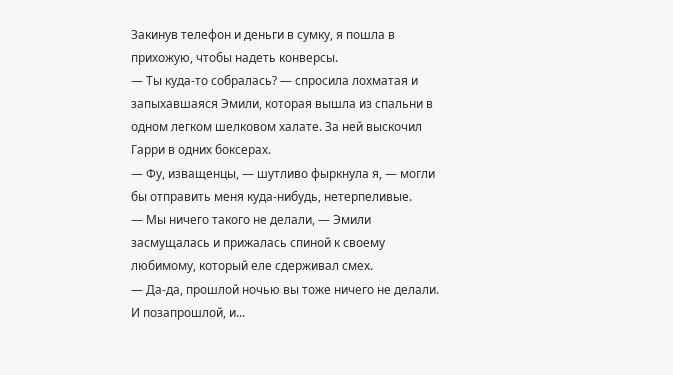Закинув телефон и деньги в сумку, я пошла в прихожую, чтобы надеть конверсы.
— Ты куда-то собралась? — спросила лохматая и запыхавшаяся Эмили, которая вышла из спальни в одном легком шелковом халате. За ней выскочил Гарри в одних боксерах.
— Фу, изващенцы, — шутливо фыркнула я, — могли бы отправить меня куда-нибудь, нетерпеливые.
— Мы ничего такого не делали, — Эмили засмущалась и прижалась спиной к своему любимому, который еле сдерживал смех.
— Да-да, прошлой ночью вы тоже ничего не делали. И позапрошлой, и...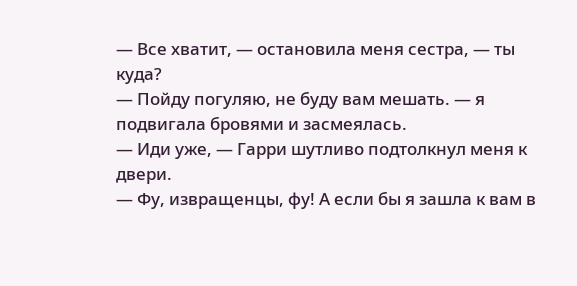— Все хватит, — остановила меня сестра, — ты куда?
— Пойду погуляю, не буду вам мешать. — я подвигала бровями и засмеялась.
— Иди уже, — Гарри шутливо подтолкнул меня к двери.
— Фу, извращенцы, фу! А если бы я зашла к вам в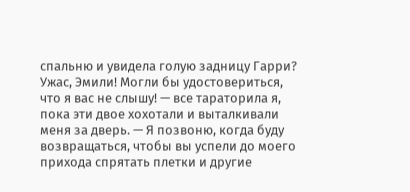спальню и увидела голую задницу Гарри? Ужас, Эмили! Могли бы удостовериться, что я вас не слышу! — все тараторила я, пока эти двое хохотали и выталкивали меня за дверь. — Я позвоню, когда буду возвращаться, чтобы вы успели до моего прихода спрятать плетки и другие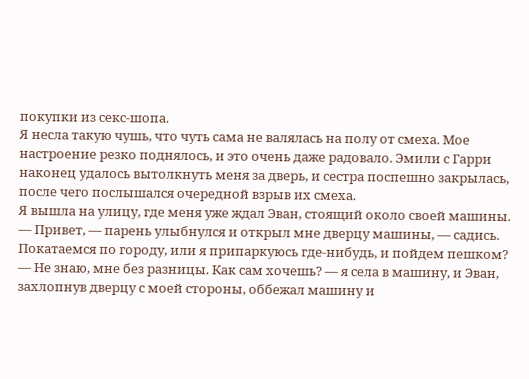покупки из секс-шопа.
Я несла такую чушь, что чуть сама не валялась на полу от смеха. Мое настроение резко поднялось, и это очень даже радовало. Эмили с Гарри наконец удалось вытолкнуть меня за дверь, и сестра поспешно закрылась, после чего послышался очередной взрыв их смеха.
Я вышла на улицу, где меня уже ждал Эван, стоящий около своей машины.
— Привет, — парень улыбнулся и открыл мне дверцу машины, — садись. Покатаемся по городу, или я припаркуюсь где-нибудь, и пойдем пешком?
— Не знаю, мне без разницы. Как сам хочешь? — я села в машину, и Эван, захлопнув дверцу с моей стороны, оббежал машину и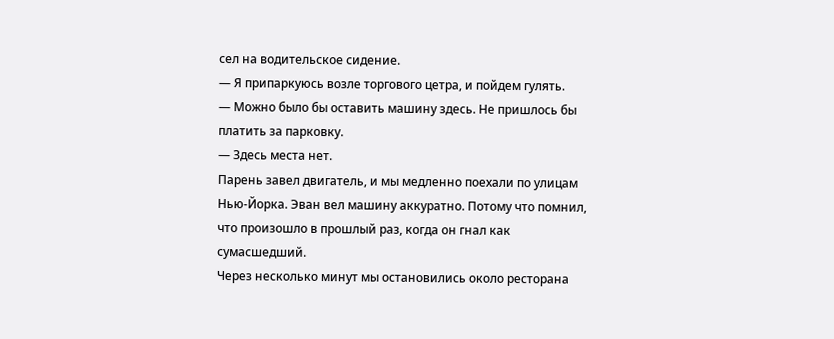сел на водительское сидение.
— Я припаркуюсь возле торгового цетра, и пойдем гулять.
— Можно было бы оставить машину здесь. Не пришлось бы платить за парковку.
— Здесь места нет.
Парень завел двигатель, и мы медленно поехали по улицам Нью-Йорка. Эван вел машину аккуратно. Потому что помнил, что произошло в прошлый раз, когда он гнал как сумасшедший.
Через несколько минут мы остановились около ресторана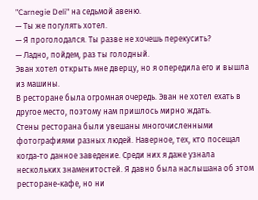"Carnegie Deli" на седьмой авеню.
— Ты же погулять хотел.
— Я проголодался. Ты разве не хочешь перекусить?
— Ладно, пойдем, раз ты голодный.
Эван хотел открыть мне дверцу, но я опередила его и вышла из машины.
В ресторане была огромная очередь. Эван не хотел ехать в другое место, поэтому нам пришлось мирно ждать.
Стены ресторана были увешаны многочисленными фотографиями разных людей. Наверное, тех, кто посещал когда-то данное заведение. Среди них я даже узнала нескольких знаменитостей. Я давно была наслышана об этом ресторане-кафе, но ни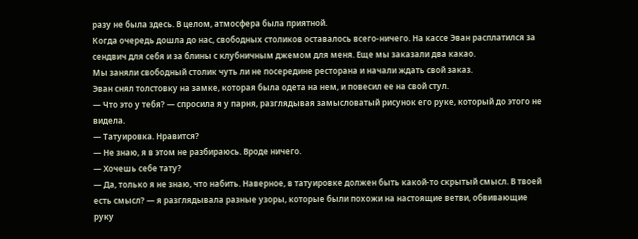разу не была здесь. В целом, атмосфера была приятной.
Когда очередь дошла до нас, свободных столиков оставалось всего-ничего. На кассе Эван расплатился за сендвич для себя и за блины с клубничным джемом для меня. Еще мы заказали два какао.
Мы заняли свободный столик чуть ли не посередине ресторана и начали ждать свой заказ.
Эван снял толстовку на замке, которая была одета на нем, и повесил ее на свой стул.
— Что это у тебя? — спросила я у парня, разглядывая замысловатый рисунок его руке, который до этого не видела.
— Татуировка. Нравится?
— Не знаю, я в этом не разбираюсь. Вроде ничего.
— Хочешь себе тату?
— Да, только я не знаю, что набить. Наверное, в татуировке должен быть какой-то скрытый смысл. В твоей есть смысл? — я разглядывала разные узоры, которые были похожи на настоящие ветви, обвивающие руку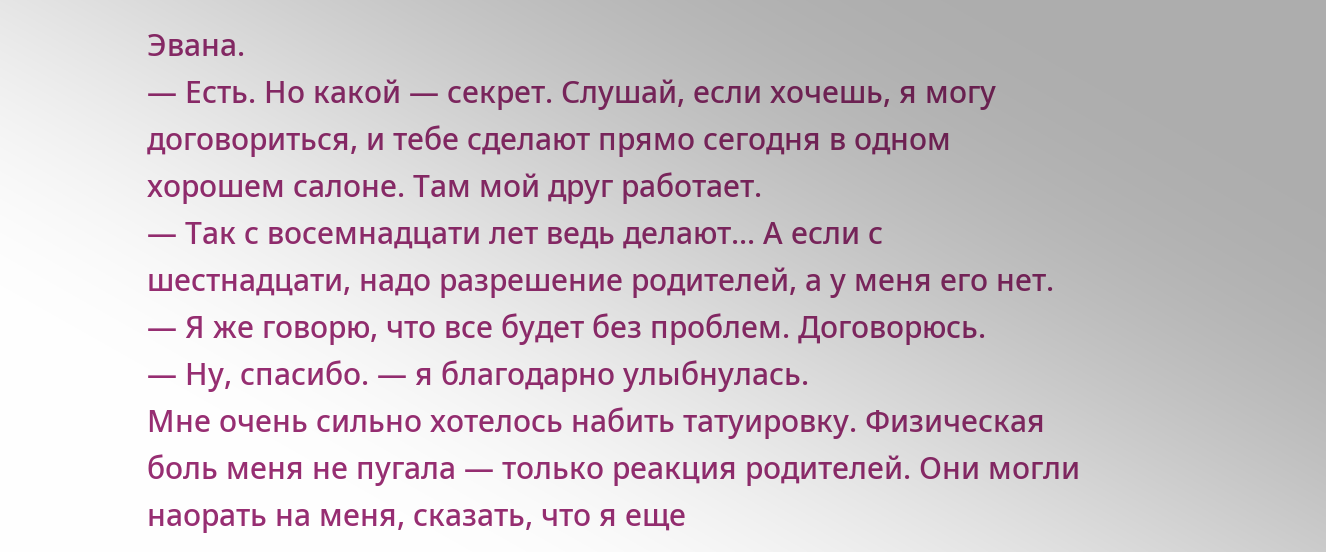Эвана.
— Есть. Но какой — секрет. Слушай, если хочешь, я могу договориться, и тебе сделают прямо сегодня в одном хорошем салоне. Там мой друг работает.
— Так с восемнадцати лет ведь делают... А если с шестнадцати, надо разрешение родителей, а у меня его нет.
— Я же говорю, что все будет без проблем. Договорюсь.
— Ну, спасибо. — я благодарно улыбнулась.
Мне очень сильно хотелось набить татуировку. Физическая боль меня не пугала — только реакция родителей. Они могли наорать на меня, сказать, что я еще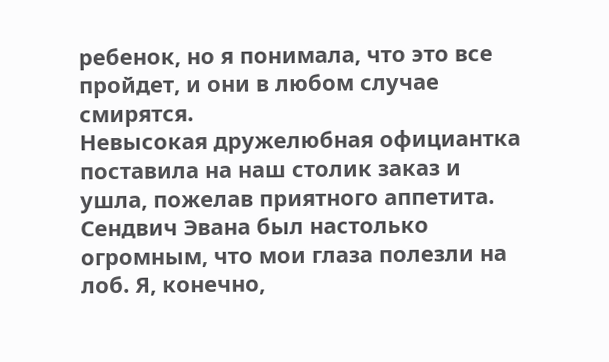ребенок, но я понимала, что это все пройдет, и они в любом случае смирятся.
Невысокая дружелюбная официантка поставила на наш столик заказ и ушла, пожелав приятного аппетита.
Сендвич Эвана был настолько огромным, что мои глаза полезли на лоб. Я, конечно,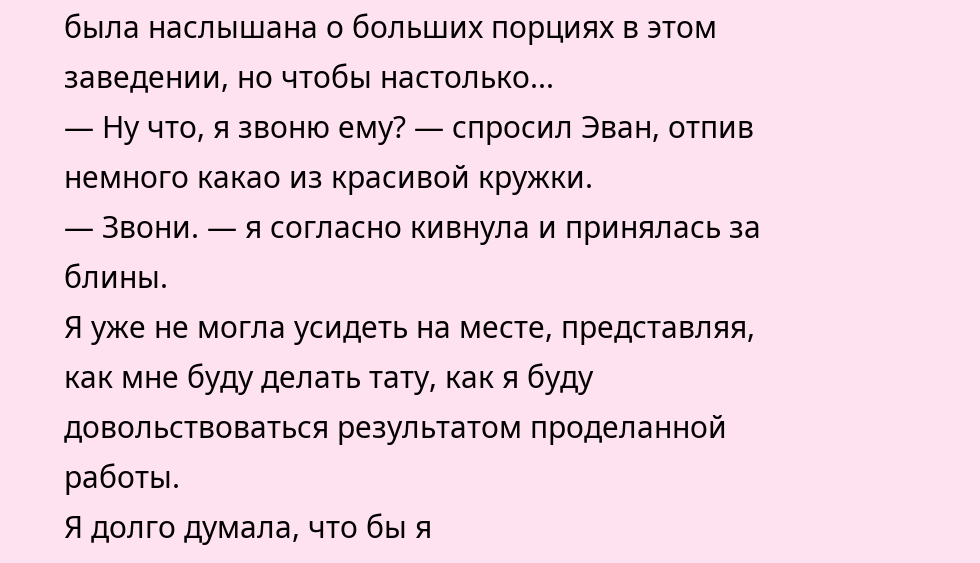была наслышана о больших порциях в этом заведении, но чтобы настолько...
— Ну что, я звоню ему? — спросил Эван, отпив немного какао из красивой кружки.
— Звони. — я согласно кивнула и принялась за блины.
Я уже не могла усидеть на месте, представляя, как мне буду делать тату, как я буду довольствоваться результатом проделанной работы.
Я долго думала, что бы я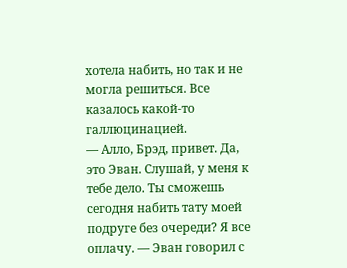хотела набить, но так и не могла решиться. Все казалось какой-то галлюцинацией.
— Алло, Брэд, привет. Да, это Эван. Слушай, у меня к тебе дело. Ты сможешь сегодня набить тату моей подруге без очереди? Я все оплачу. — Эван говорил с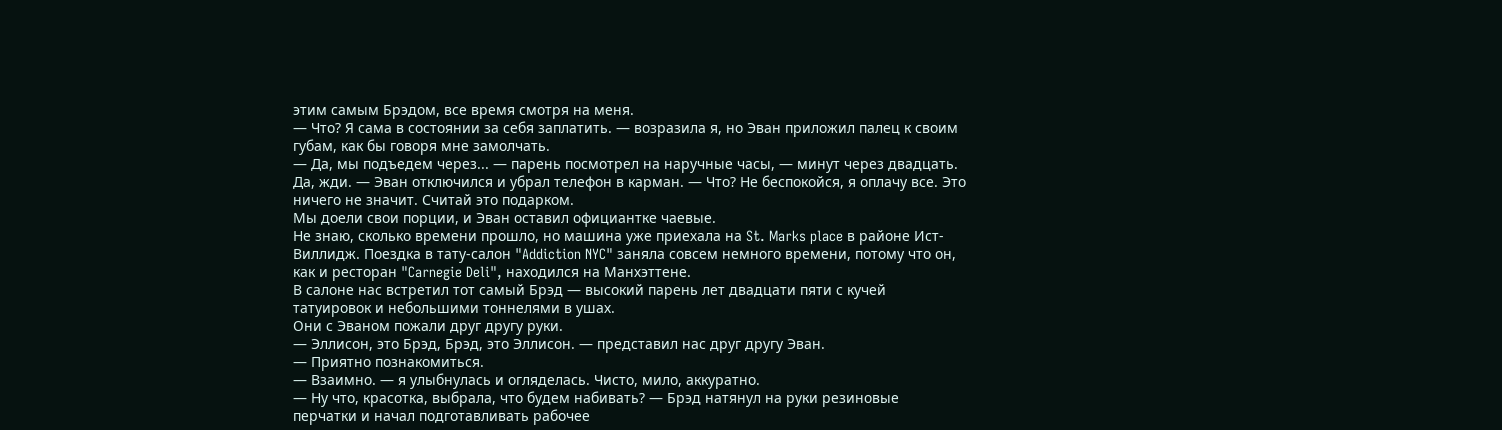этим самым Брэдом, все время смотря на меня.
— Что? Я сама в состоянии за себя заплатить. — возразила я, но Эван приложил палец к своим губам, как бы говоря мне замолчать.
— Да, мы подъедем через... — парень посмотрел на наручные часы, — минут через двадцать. Да, жди. — Эван отключился и убрал телефон в карман. — Что? Не беспокойся, я оплачу все. Это ничего не значит. Считай это подарком.
Мы доели свои порции, и Эван оставил официантке чаевые.
Не знаю, сколько времени прошло, но машина уже приехала на St. Marks place в районе Ист-Виллидж. Поездка в тату-салон "Addiction NYC" заняла совсем немного времени, потому что он, как и ресторан "Carnegie Deli", находился на Манхэттене.
В салоне нас встретил тот самый Брэд — высокий парень лет двадцати пяти с кучей татуировок и небольшими тоннелями в ушах.
Они с Эваном пожали друг другу руки.
— Эллисон, это Брэд, Брэд, это Эллисон. — представил нас друг другу Эван.
— Приятно познакомиться.
— Взаимно. — я улыбнулась и огляделась. Чисто, мило, аккуратно.
— Ну что, красотка, выбрала, что будем набивать? — Брэд натянул на руки резиновые перчатки и начал подготавливать рабочее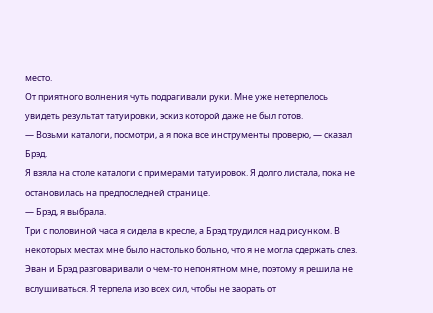место.
От приятного волнения чуть подрагивали руки. Мне уже нетерпелось увидеть результат татуировки, эскиз которой даже не был готов.
— Возьми каталоги, посмотри, а я пока все инструменты проверю, — сказал Брэд.
Я взяла на столе каталоги с примерами татуировок. Я долго листала, пока не остановилась на предпоследней странице.
— Брэд, я выбрала.
Три с половиной часа я сидела в кресле, а Брэд трудился над рисунком. В некоторых местах мне было настолько больно, что я не могла сдержать слез. Эван и Брэд разговаривали о чем-то непонятном мне, поэтому я решила не вслушиваться. Я терпела изо всех сил, чтобы не заорать от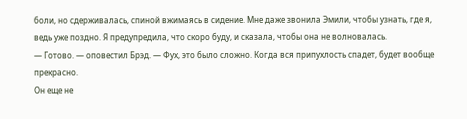боли, но сдерживалась, спиной вжимаясь в сидение. Мне даже звонила Эмили, чтобы узнать, где я, ведь уже поздно. Я предупредила, что скоро буду, и сказала, чтобы она не волновалась.
— Готово. — оповестил Брэд. — Фух, это было сложно. Когда вся припухлость спадет, будет вообще прекрасно.
Он еще не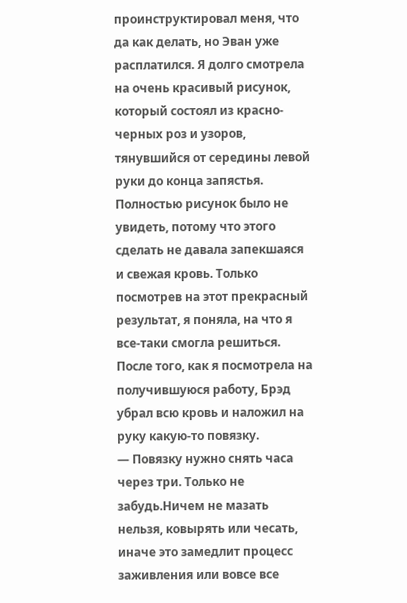проинструктировал меня, что да как делать, но Эван уже расплатился. Я долго смотрела на очень красивый рисунок, который состоял из красно-черных роз и узоров, тянувшийся от середины левой руки до конца запястья. Полностью рисунок было не увидеть, потому что этого сделать не давала запекшаяся и свежая кровь. Только посмотрев на этот прекрасный результат, я поняла, на что я все-таки смогла решиться.
После того, как я посмотрела на получившуюся работу, Брэд убрал всю кровь и наложил на руку какую-то повязку.
— Повязку нужно снять часа через три. Только не забудь.Ничем не мазать нельзя, ковырять или чесать, иначе это замедлит процесс заживления или вовсе все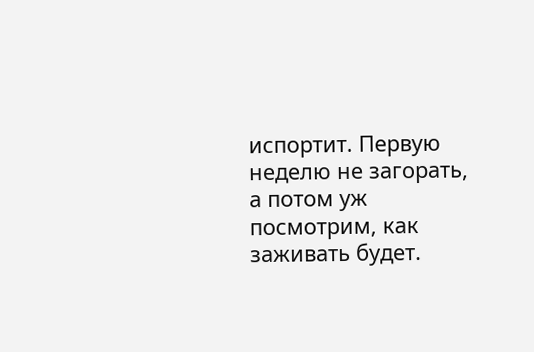испортит. Первую неделю не загорать, а потом уж посмотрим, как заживать будет.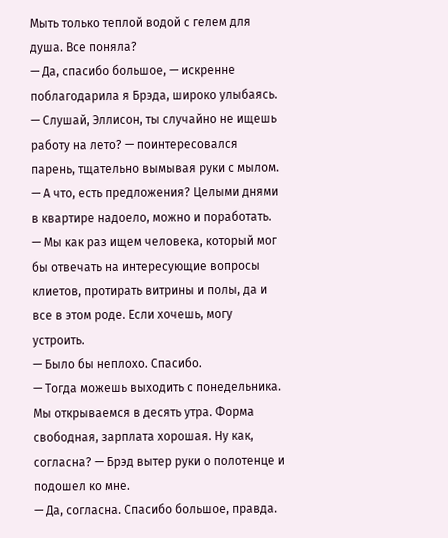Мыть только теплой водой с гелем для душа. Все поняла?
— Да, спасибо большое, — искренне поблагодарила я Брэда, широко улыбаясь.
— Слушай, Эллисон, ты случайно не ищешь работу на лето? — поинтересовался парень, тщательно вымывая руки с мылом.
— А что, есть предложения? Целыми днями в квартире надоело, можно и поработать.
— Мы как раз ищем человека, который мог бы отвечать на интересующие вопросы клиетов, протирать витрины и полы, да и все в этом роде. Если хочешь, могу устроить.
— Было бы неплохо. Спасибо.
— Тогда можешь выходить с понедельника. Мы открываемся в десять утра. Форма свободная, зарплата хорошая. Ну как, согласна? — Брэд вытер руки о полотенце и подошел ко мне.
— Да, согласна. Спасибо большое, правда.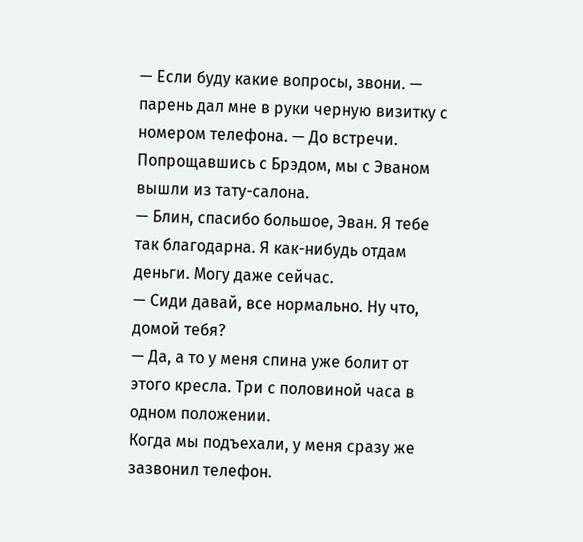— Если буду какие вопросы, звони. — парень дал мне в руки черную визитку с номером телефона. — До встречи.
Попрощавшись с Брэдом, мы с Эваном вышли из тату-салона.
— Блин, спасибо большое, Эван. Я тебе так благодарна. Я как-нибудь отдам деньги. Могу даже сейчас.
— Сиди давай, все нормально. Ну что, домой тебя?
— Да, а то у меня спина уже болит от этого кресла. Три с половиной часа в одном положении.
Когда мы подъехали, у меня сразу же зазвонил телефон.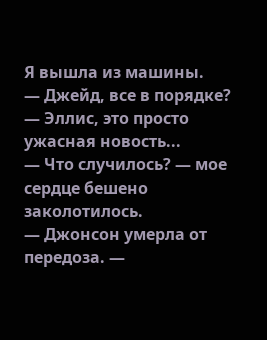Я вышла из машины.
— Джейд, все в порядке?
— Эллис, это просто ужасная новость...
— Что случилось? — мое сердце бешено заколотилось.
— Джонсон умерла от передоза. —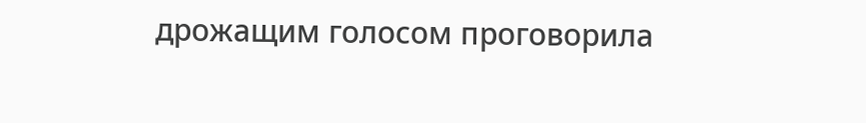дрожащим голосом проговорила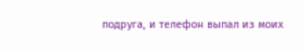подруга, и телефон выпал из моих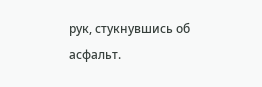рук, стукнувшись об асфальт.